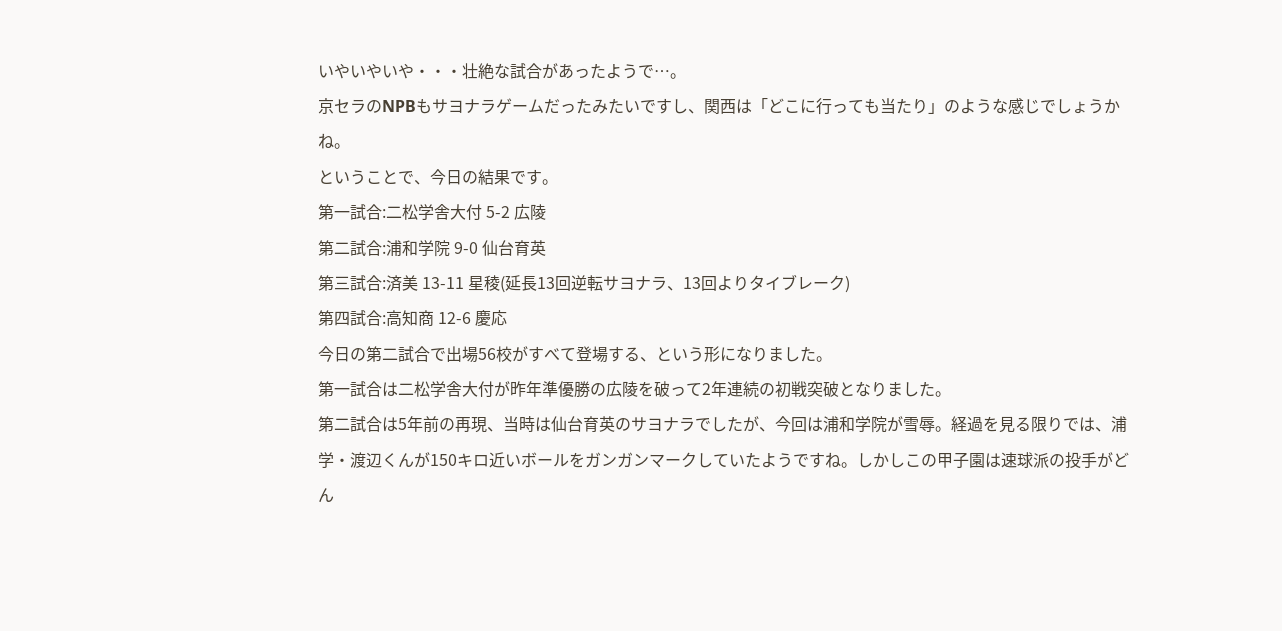いやいやいや・・・壮絶な試合があったようで…。
京セラのNPBもサヨナラゲームだったみたいですし、関西は「どこに行っても当たり」のような感じでしょうかね。
ということで、今日の結果です。
第一試合:二松学舎大付 5-2 広陵
第二試合:浦和学院 9-0 仙台育英
第三試合:済美 13-11 星稜(延長13回逆転サヨナラ、13回よりタイブレーク)
第四試合:高知商 12-6 慶応
今日の第二試合で出場56校がすべて登場する、という形になりました。
第一試合は二松学舎大付が昨年準優勝の広陵を破って2年連続の初戦突破となりました。
第二試合は5年前の再現、当時は仙台育英のサヨナラでしたが、今回は浦和学院が雪辱。経過を見る限りでは、浦学・渡辺くんが150キロ近いボールをガンガンマークしていたようですね。しかしこの甲子園は速球派の投手がどん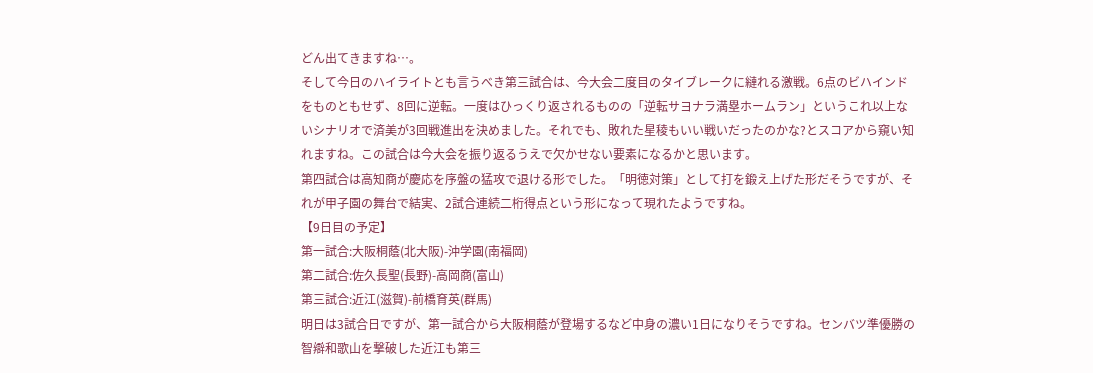どん出てきますね…。
そして今日のハイライトとも言うべき第三試合は、今大会二度目のタイブレークに縺れる激戦。6点のビハインドをものともせず、8回に逆転。一度はひっくり返されるものの「逆転サヨナラ満塁ホームラン」というこれ以上ないシナリオで済美が3回戦進出を決めました。それでも、敗れた星稜もいい戦いだったのかな?とスコアから窺い知れますね。この試合は今大会を振り返るうえで欠かせない要素になるかと思います。
第四試合は高知商が慶応を序盤の猛攻で退ける形でした。「明徳対策」として打を鍛え上げた形だそうですが、それが甲子園の舞台で結実、2試合連続二桁得点という形になって現れたようですね。
【9日目の予定】
第一試合:大阪桐蔭(北大阪)-沖学園(南福岡)
第二試合:佐久長聖(長野)-高岡商(富山)
第三試合:近江(滋賀)-前橋育英(群馬)
明日は3試合日ですが、第一試合から大阪桐蔭が登場するなど中身の濃い1日になりそうですね。センバツ準優勝の智辯和歌山を撃破した近江も第三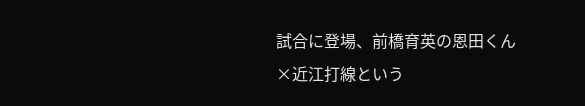試合に登場、前橋育英の恩田くん×近江打線という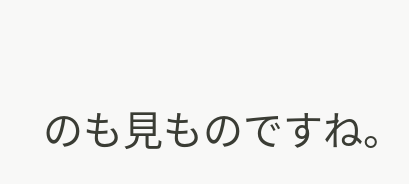のも見ものですね。